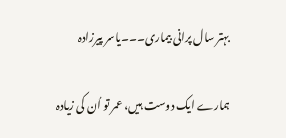بہتر سال پرانی بیماری۔۔۔یاسر پیرزادہ

ہمارے ایک دوست ہیں، عمر تو اُن کی زیادہ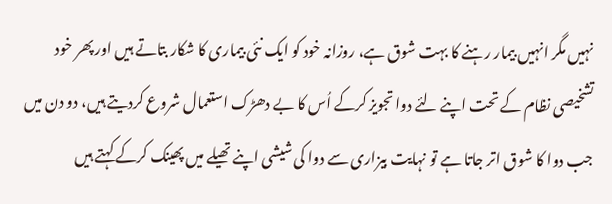نہیں مگر انہیں بیمار رہنے کا بہت شوق ہے، روزانہ خود کو ایک نئی بیماری کا شکار بتاتے ہیں اور پھر خود تشخیصی نظام کے تحت اپنے لئے دوا تجویز کرکے اُس کا بے دھڑک استعمال شروع کردیتے ہیں، دو دن میں جب دوا کا شوق اتر جاتا ہے تو نہایت بیزاری سے دوا کی شیشی اپنے تھیلے میں پھینک کرکے کہتے ہیں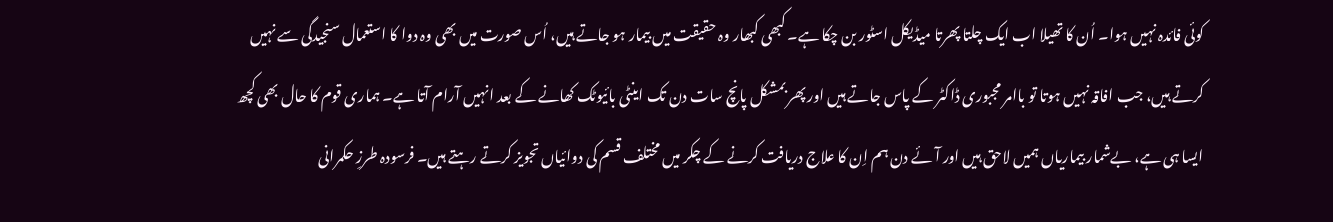کوئی فائدہ نہیں ہوا۔ اُن کا تھیلا اب ایک چلتا پھرتا میڈیکل اسٹور بن چکا ہے۔ کبھی کبھار وہ حقیقت میں بیمار ہو جاتے ہیں، اُس صورت میں بھی وہ دوا کا استعمال سنجیدگی سے نہیں کرتے ہیں، جب افاقہ نہیں ہوتا تو باامر مجبوری ڈاکٹر کے پاس جاتے ہیں اور پھر بمشکل پانچ سات دن تک اینٹی بائیوٹک کھانے کے بعد انہیں آرام آتا ہے۔ ہماری قوم کا حال بھی کچھ ایسا ہی ہے، بےشمار بیماریاں ہمیں لاحق ہیں اور آئے دن ہم اِن کا علاج دریافت کرنے کے چکر میں مختلف قسم کی دوائیاں تجویز کرتے رہتے ہیں۔ فرسودہ طرزِ حکمرانی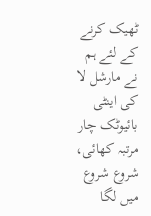ٹھیک کرنے کے لئے ہم نے مارشل لا کی اینٹی بائیوٹک چار مرتبہ کھائی، شروع شروع میں لگا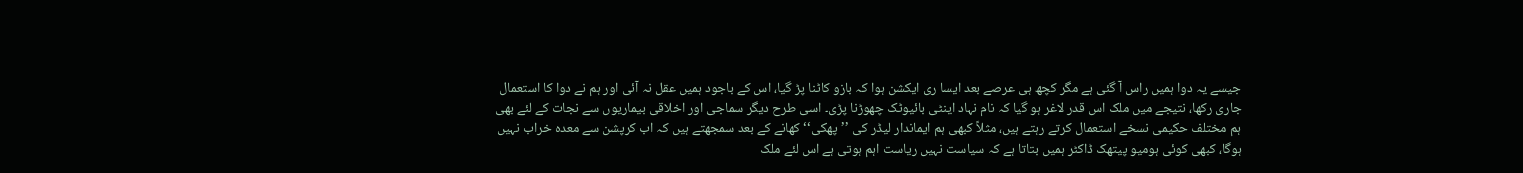جیسے یہ دوا ہمیں راس آ گئی ہے مگر کچھ ہی عرصے بعد ایسا ری ایکشن ہوا کہ بازو کاٹنا پڑ گیا، اس کے باجود ہمیں عقل نہ آئی اور ہم نے دوا کا استعمال جاری رکھا، نتیجے میں ملک اس قدر لاغر ہو گیا کہ نام نہاد اینٹی بائیوٹک چھوڑنا پڑی۔ اسی طرح دیگر سماجی اور اخلاقی بیماریوں سے نجات کے لئے بھی ہم مختلف حکیمی نسخے استعمال کرتے رہتے ہیں، مثلاً کبھی ہم ایماندار لیڈر کی ’’پھکی‘‘ کھانے کے بعد سمجھتے ہیں کہ اب کرپشن سے معدہ خراب نہیں ہوگا، کبھی کوئی ہومیو پیتھک ڈاکٹر ہمیں بتاتا ہے کہ سیاست نہیں ریاست اہم ہوتی ہے اس لئے ملک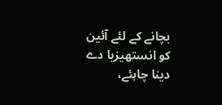بچانے کے لئے آئین کو انستھیزیا دے دینا چاہئے،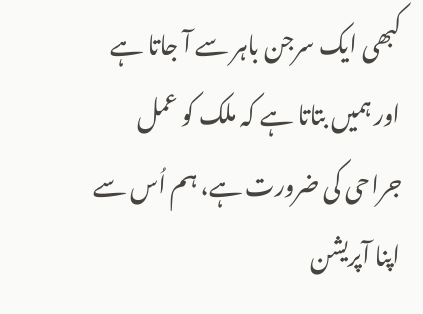کبھی ایک سرجن باہر سے آ جاتا ہے اور ہمیں بتاتا ہے کہ ملک کو عمل جراحی کی ضرورت ہے، ہم اُس سے اپنا آپریشن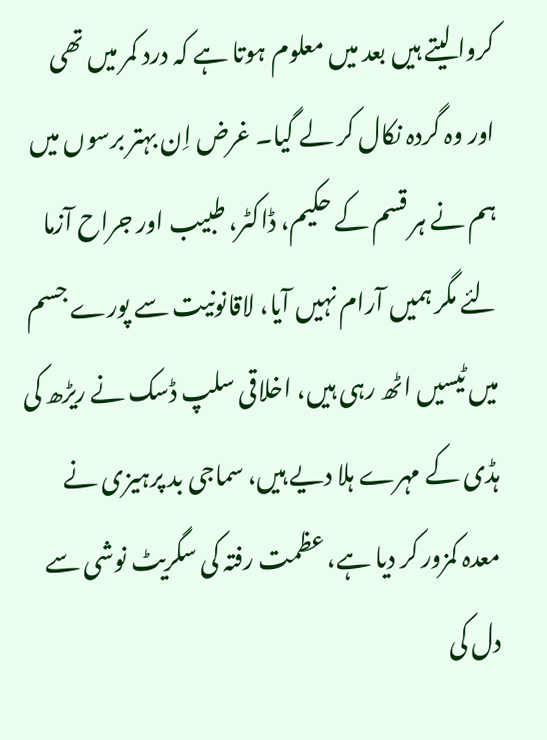کروا لیتے ہیں بعد میں معلوم ہوتا ہے کہ درد کمر میں تھی اور وہ گردہ نکال کر لے گیا۔ غرض اِن بہتر برسوں میں ہم نے ہر قسم کے حکیم، ڈاکٹر، طبیب اور جراح آزما لئے مگر ہمیں آرام نہیں آیا، لاقانونیت سے پورے جسم میں ٹیسیں اٹھ رہی ہیں، اخلاقی سلپ ڈسک نے ریڑھ کی ہڈی کے مہرے ہلا دیے ہیں، سماجی بد پرہیزی نے معدہ کمزور کر دیا ہے، عظمت رفتہ کی سگریٹ نوشی سے دل کی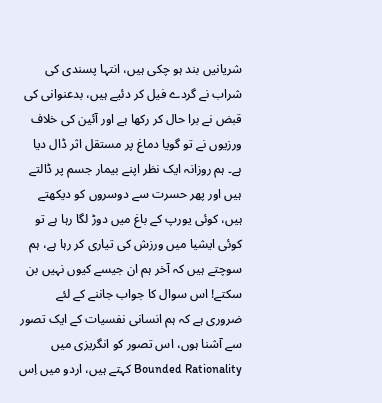شریانیں بند ہو چکی ہیں، انتہا پسندی کی شراب نے گردے فیل کر دئیے ہیں، بدعنوانی کی قبض نے برا حال کر رکھا ہے اور آئین کی خلاف ورزیوں نے تو گویا دماغ پر مستقل اثر ڈال دیا ہے۔ ہم روزانہ ایک نظر اپنے بیمار جسم پر ڈالتے ہیں اور پھر حسرت سے دوسروں کو دیکھتے ہیں، کوئی یورپ کے باغ میں دوڑ لگا رہا ہے تو کوئی ایشیا میں ورزش کی تیاری کر رہا ہے، ہم سوچتے ہیں کہ آخر ہم ان جیسے کیوں نہیں بن سکتے! اس سوال کا جواب جاننے کے لئے ضروری ہے کہ ہم انسانی نفسیات کے ایک تصور سے آشنا ہوں، اس تصور کو انگریزی میں Bounded Rationality کہتے ہیں، اردو میں اِس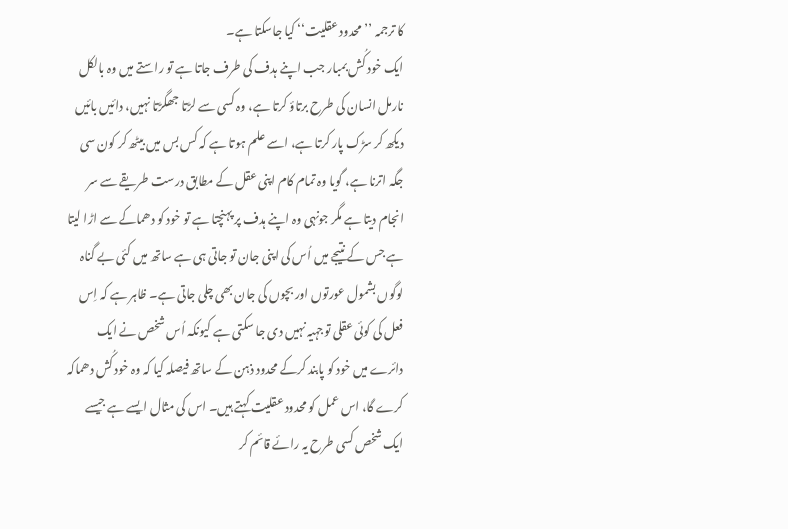کا ترجمہ ’’محدود عقلیت‘‘ کیا جاسکتا ہے۔
ایک خود کُش بمبار جب اپنے ہدف کی طرف جاتا ہے تو راستے میں وہ بالکل نارمل انسان کی طرح برتاؤ کرتا ہے، وہ کسی سے لڑتا جھگڑتا نہیں، دائیں بائیں دیکھ کر سڑک پار کرتا ہے، اسے علم ہوتا ہے کہ کس بس میں بیٹھ کر کون سی جگہ اترنا ہے، گویا وہ تمام کام اپنی عقل کے مطابق درست طریقے سے سر انجام دیتا ہے مگر جونہی وہ اپنے ہدف پر پہنچتا ہے تو خود کو دھماکے سے اڑا لیتا ہے جس کے نتیجے میں اُس کی اپنی جان تو جاتی ہی ہے ساتھ میں کئی بے گناہ لوگوں بشمول عورتوں اور بچوں کی جان بھی چلی جاتی ہے۔ ظاہر ہے کہ اِس فعل کی کوئی عقلی توجہیہ نہیں دی جا سکتی ہے کیونکہ اُس شخص نے ایک دائرے میں خود کو پابند کرکے محدود ذہن کے ساتھ فیصلہ کیا کہ وہ خود کُش دھماکہ کرے گا، اس عمل کو محدود عقلیت کہتے ہیں۔ اس کی مثال ایسے ہے جیسے ایک شخص کسی طرح یہ رائے قائم کر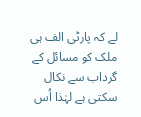لے کہ پارٹی الف ہی ملک کو مسائل کے گرداب سے نکال سکتی ہے لہٰذا اُس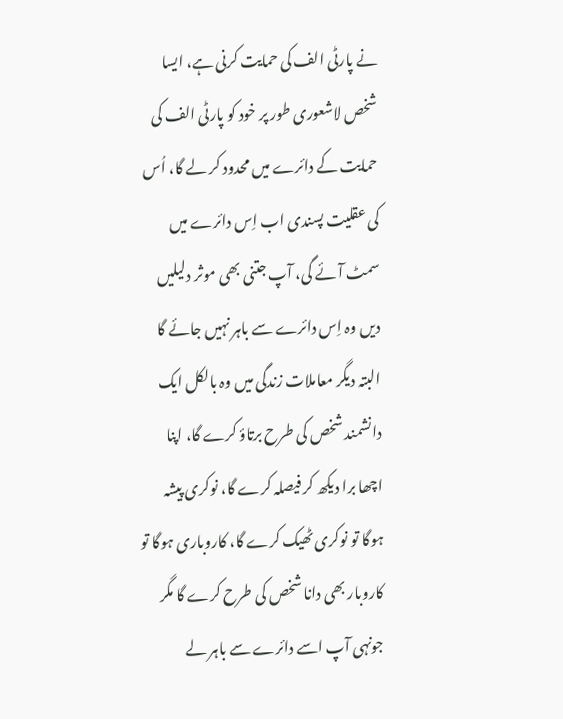نے پارٹی الف کی حمایت کرنی ہے، ایسا شخص لاشعوری طور پر خود کو پارٹی الف کی حمایت کے دائرے میں محدود کر لے گا، اُس کی عقلیت پسندی اب اِس دائرے میں سمٹ آئے گی، آپ جتنی بھی موثر دلیلیں دیں وہ اِس دائرے سے باہر نہیں جائے گا البتہ دیگر معاملات زندگی میں وہ بالکل ایک دانشمند شخص کی طرح برتاؤ کرے گا، اپنا اچھا برا دیکھ کر فیصلہ کرے گا، نوکری پیشہ ہوگا تو نوکری ٹھیک کرے گا، کاروباری ہوگا تو کاروبار بھی دانا شخص کی طرح کرے گا مگر جونہی آپ اسے دائرے سے باہر لے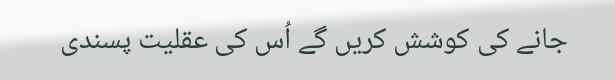جانے کی کوشش کریں گے اُس کی عقلیت پسندی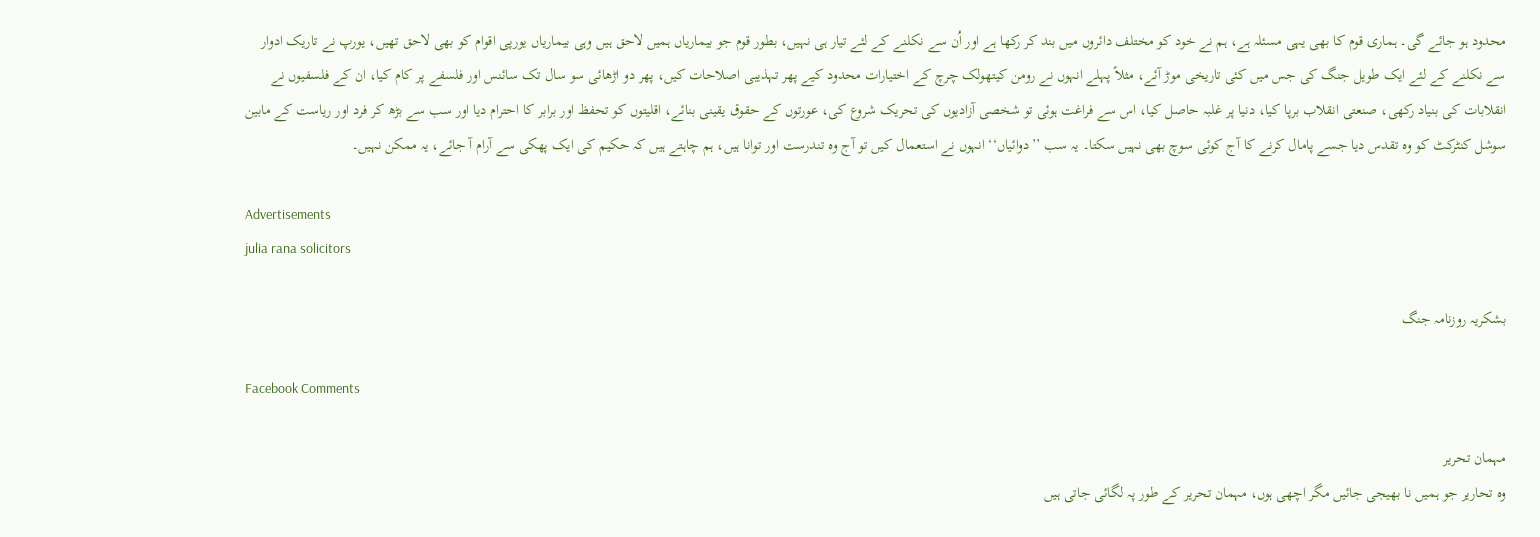محدود ہو جائے گی۔ ہماری قوم کا بھی یہی مسئلہ ہے، ہم نے خود کو مختلف دائروں میں بند کر رکھا ہے اور اُن سے نکلنے کے لئے تیار ہی نہیں، بطور قوم جو بیماریاں ہمیں لاحق ہیں وہی بیماریاں یورپی اقوام کو بھی لاحق تھیں، یورپ نے تاریک ادوار سے نکلنے کے لئے ایک طویل جنگ کی جس میں کئی تاریخی موڑ آئے، مثلاً پہلے انہوں نے رومن کیتھولک چرچ کے اختیارات محدود کیے پھر تہذیبی اصلاحات کیں، پھر دو اڑھائی سو سال تک سائنس اور فلسفے پر کام کیا، ان کے فلسفیوں نے انقلابات کی بنیاد رکھی، صنعتی انقلاب برپا کیا، دنیا پر غلبہ حاصل کیا، اس سے فراغت ہوئی تو شخصی آزادیوں کی تحریک شروع کی، عورتوں کے حقوق یقینی بنائے، اقلیتوں کو تحفظ اور برابر کا احترام دیا اور سب سے بڑھ کر فرد اور ریاست کے مابین سوشل کنٹرکٹ کو وہ تقدس دیا جسے پامال کرنے کا آج کوئی سوچ بھی نہیں سکتا۔ یہ سب ’’دوائیاں‘‘ انہوں نے استعمال کیں تو آج وہ تندرست اور توانا ہیں، ہم چاہتے ہیں کہ حکیم کی ایک پھکی سے آرام آ جائے، یہ ممکن نہیں۔

Advertisements
julia rana solicitors

بشکریہ روزنامہ جنگ

Facebook Comments

مہمان تحریر
وہ تحاریر جو ہمیں نا بھیجی جائیں مگر اچھی ہوں، مہمان تحریر کے طور پہ لگائی جاتی ہیں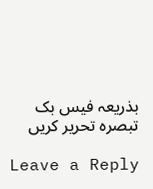بذریعہ فیس بک تبصرہ تحریر کریں

Leave a Reply